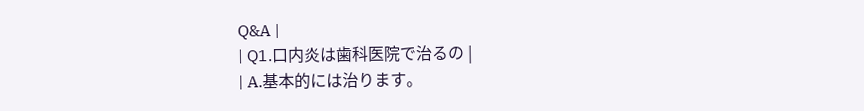Q&A |
| Q1.口内炎は歯科医院で治るの |
| A.基本的には治ります。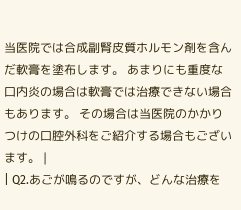当医院では合成副腎皮質ホルモン剤を含んだ軟膏を塗布します。 あまりにも重度な口内炎の場合は軟膏では治療できない場合もあります。 その場合は当医院のかかりつけの口腔外科をご紹介する場合もございます。 |
| Q2.あごが鳴るのですが、どんな治療を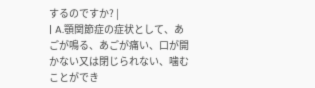するのですか? |
| A.顎関節症の症状として、あごが鳴る、あごが痛い、口が開かない又は閉じられない、噛むことができ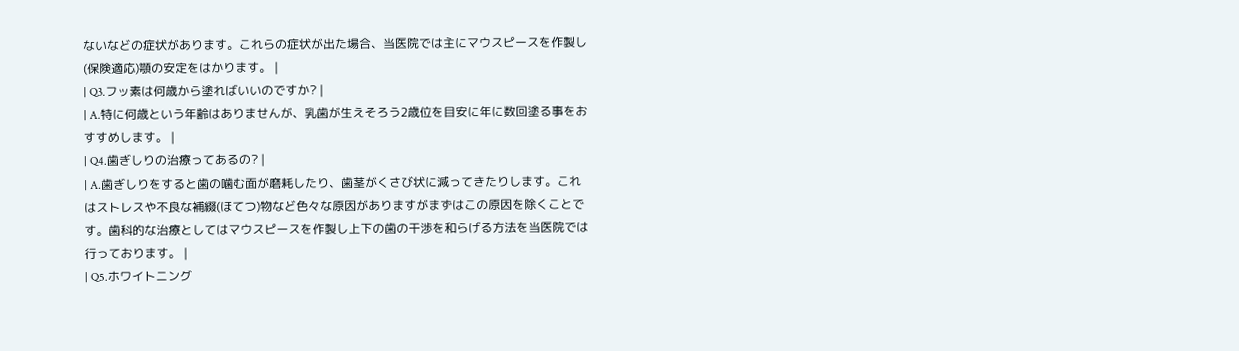ないなどの症状があります。これらの症状が出た場合、当医院では主にマウスピースを作製し(保険適応)顎の安定をはかります。 |
| Q3.フッ素は何歳から塗ればいいのですか? |
| A.特に何歳という年齢はありませんが、乳歯が生えそろう2歳位を目安に年に数回塗る事をおすすめします。 |
| Q4.歯ぎしりの治療ってあるの? |
| A.歯ぎしりをすると歯の噛む面が磨耗したり、歯茎がくさび状に減ってきたりします。これはストレスや不良な補綴(ほてつ)物など色々な原因がありますがまずはこの原因を除くことです。歯科的な治療としてはマウスピースを作製し上下の歯の干渉を和らげる方法を当医院では行っております。 |
| Q5.ホワイトニング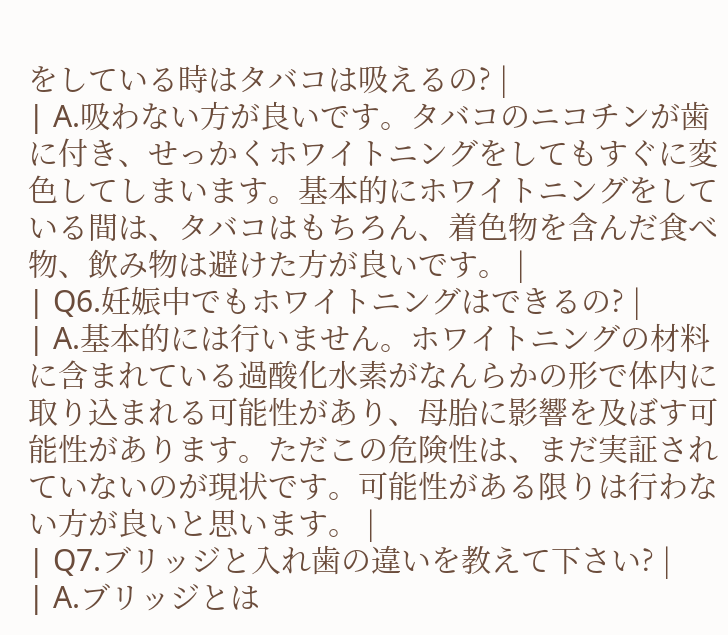をしている時はタバコは吸えるの? |
| A.吸わない方が良いです。タバコのニコチンが歯に付き、せっかくホワイトニングをしてもすぐに変色してしまいます。基本的にホワイトニングをしている間は、タバコはもちろん、着色物を含んだ食べ物、飲み物は避けた方が良いです。 |
| Q6.妊娠中でもホワイトニングはできるの? |
| A.基本的には行いません。ホワイトニングの材料に含まれている過酸化水素がなんらかの形で体内に取り込まれる可能性があり、母胎に影響を及ぼす可能性があります。ただこの危険性は、まだ実証されていないのが現状です。可能性がある限りは行わない方が良いと思います。 |
| Q7.ブリッジと入れ歯の違いを教えて下さい? |
| A.ブリッジとは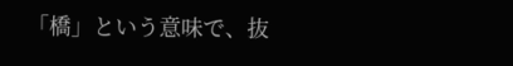「橋」という意味で、抜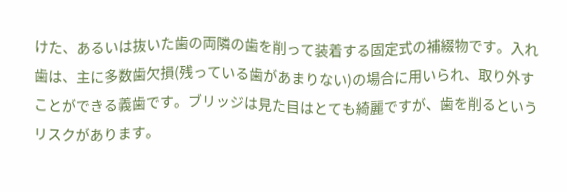けた、あるいは抜いた歯の両隣の歯を削って装着する固定式の補綴物です。入れ歯は、主に多数歯欠損(残っている歯があまりない)の場合に用いられ、取り外すことができる義歯です。ブリッジは見た目はとても綺麗ですが、歯を削るというリスクがあります。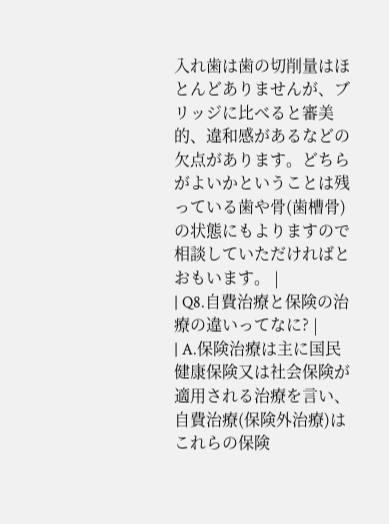入れ歯は歯の切削量はほとんどありませんが、ブリッジに比べると審美的、違和感があるなどの欠点があります。どちらがよいかということは残っている歯や骨(歯槽骨)の状態にもよりますので相談していただければとおもいます。 |
| Q8.自費治療と保険の治療の違いってなに? |
| A.保険治療は主に国民健康保険又は社会保険が適用される治療を言い、自費治療(保険外治療)はこれらの保険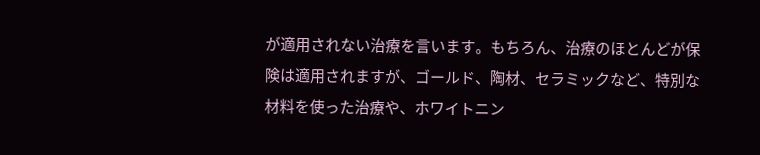が適用されない治療を言います。もちろん、治療のほとんどが保険は適用されますが、ゴールド、陶材、セラミックなど、特別な材料を使った治療や、ホワイトニン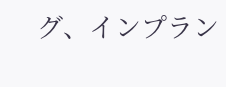グ、インプラン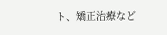ト、矯正治療など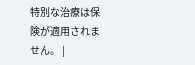特別な治療は保険が適用されません。 |